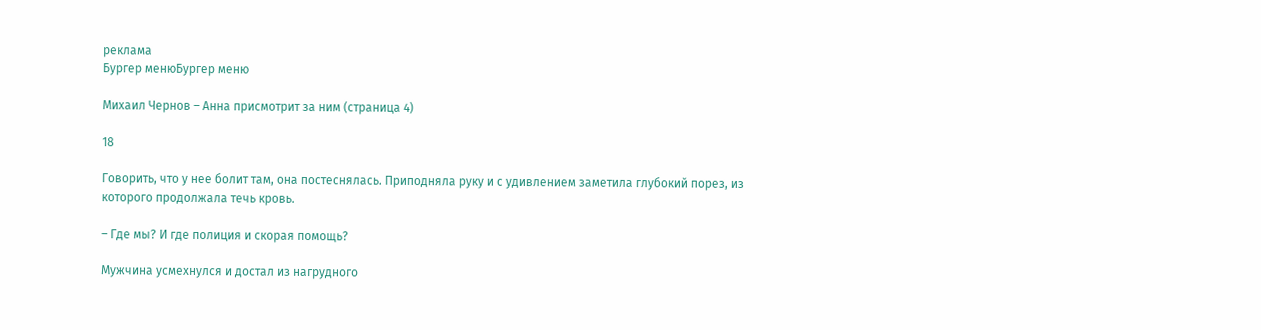реклама
Бургер менюБургер меню

Михаил Чернов – Анна присмотрит за ним (страница 4)

18

Говорить, что у нее болит там, она постеснялась. Приподняла руку и с удивлением заметила глубокий порез, из которого продолжала течь кровь.

– Где мы? И где полиция и скорая помощь?

Мужчина усмехнулся и достал из нагрудного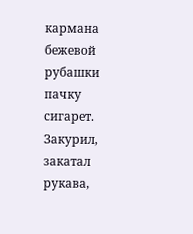кармана бежевой рубашки пачку сигарет. Закурил, закатал рукава,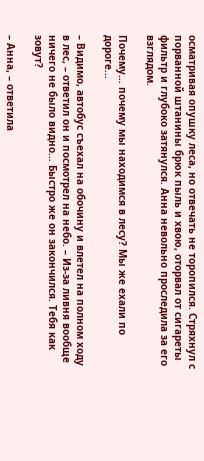осматривая опушку леса, но отвечать не торопился. Стряхнул с порванной штанины брюк пыль и хвою, оторвал от сигареты фильтр и глубоко затянулся. Анна невольно проследила за его взглядом.

Почему… почему мы находимся в лесу? Мы же ехали по дороге…

– Видимо, автобус съехал на обочину и влетел на полном ходу в лес, – ответил он и посмотрел на небо. – Из-за ливня вообще ничего не было видно… Быстро же он закончился. Тебя как зовут?

– Анна, – ответила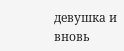девушка и вновь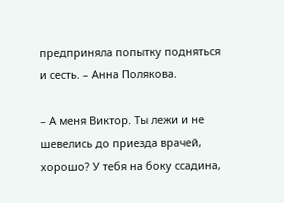предприняла попытку подняться и сесть. – Анна Полякова.

– А меня Виктор. Ты лежи и не шевелись до приезда врачей, хорошо? У тебя на боку ссадина,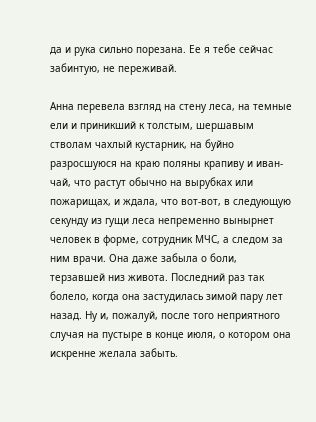да и рука сильно порезана. Ее я тебе сейчас забинтую, не переживай.

Анна перевела взгляд на стену леса, на темные ели и приникший к толстым, шершавым стволам чахлый кустарник, на буйно разросшуюся на краю поляны крапиву и иван-чай, что растут обычно на вырубках или пожарищах, и ждала, что вот-вот, в следующую секунду из гущи леса непременно вынырнет человек в форме, сотрудник МЧС, а следом за ним врачи. Она даже забыла о боли, терзавшей низ живота. Последний раз так болело, когда она застудилась зимой пару лет назад. Ну и, пожалуй, после того неприятного случая на пустыре в конце июля, о котором она искренне желала забыть.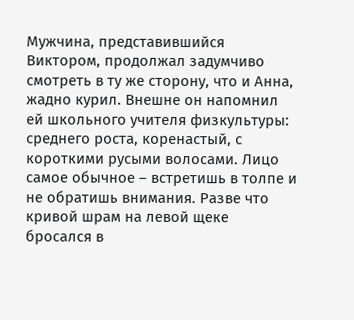Мужчина, представившийся Виктором, продолжал задумчиво смотреть в ту же сторону, что и Анна, жадно курил. Внешне он напомнил ей школьного учителя физкультуры: среднего роста, коренастый, с короткими русыми волосами. Лицо самое обычное – встретишь в толпе и не обратишь внимания. Разве что кривой шрам на левой щеке бросался в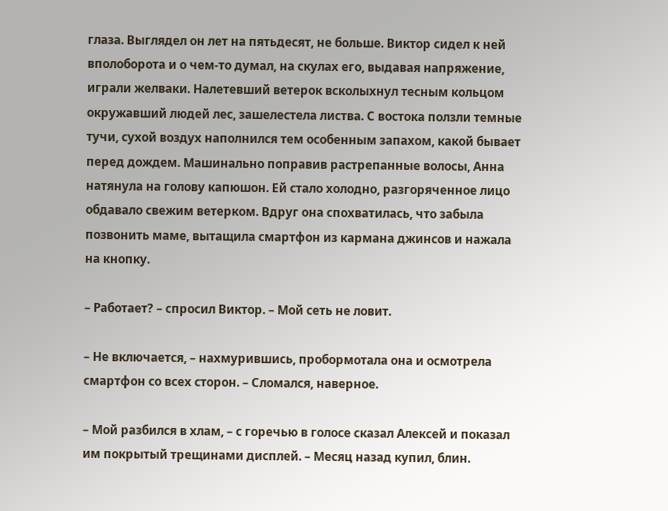глаза. Выглядел он лет на пятьдесят, не больше. Виктор сидел к ней вполоборота и о чем-то думал, на скулах его, выдавая напряжение, играли желваки. Налетевший ветерок всколыхнул тесным кольцом окружавший людей лес, зашелестела листва. С востока ползли темные тучи, сухой воздух наполнился тем особенным запахом, какой бывает перед дождем. Машинально поправив растрепанные волосы, Анна натянула на голову капюшон. Ей стало холодно, разгоряченное лицо обдавало свежим ветерком. Вдруг она спохватилась, что забыла позвонить маме, вытащила смартфон из кармана джинсов и нажала на кнопку.

– Работает? – спросил Виктор. – Мой сеть не ловит.

– Не включается, – нахмурившись, пробормотала она и осмотрела смартфон со всех сторон. – Сломался, наверное.

– Мой разбился в хлам, – с горечью в голосе сказал Алексей и показал им покрытый трещинами дисплей. – Месяц назад купил, блин.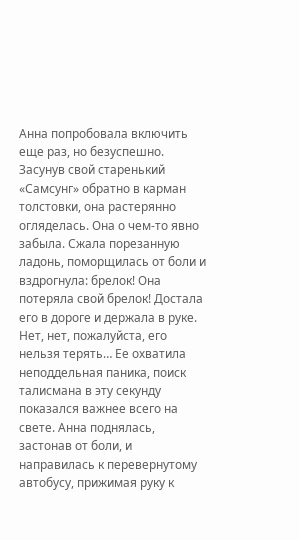Анна попробовала включить еще раз, но безуспешно. Засунув свой старенький «Самсунг» обратно в карман толстовки, она растерянно огляделась. Она о чем-то явно забыла. Сжала порезанную ладонь, поморщилась от боли и вздрогнула: брелок! Она потеряла свой брелок! Достала его в дороге и держала в руке. Нет, нет, пожалуйста, его нельзя терять… Ее охватила неподдельная паника, поиск талисмана в эту секунду показался важнее всего на свете. Анна поднялась, застонав от боли, и направилась к перевернутому автобусу, прижимая руку к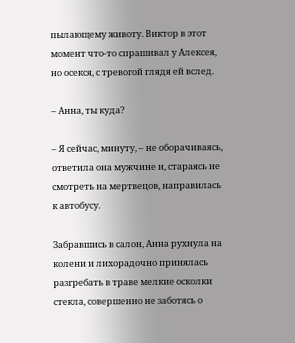пылающему животу. Виктор в этот момент что-то спрашивал у Алексея, но осекся, с тревогой глядя ей вслед.

– Анна, ты куда?

– Я сейчас, минуту, – не оборачиваясь, ответила она мужчине и, стараясь не смотреть на мертвецов, направилась к автобусу.

Забравшись в салон, Анна рухнула на колени и лихорадочно принялась разгребать в траве мелкие осколки стекла, совершенно не заботясь о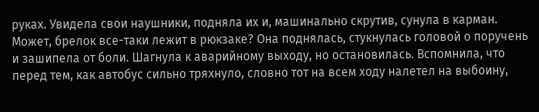руках. Увидела свои наушники, подняла их и, машинально скрутив, сунула в карман. Может, брелок все-таки лежит в рюкзаке? Она поднялась, стукнулась головой о поручень и зашипела от боли. Шагнула к аварийному выходу, но остановилась. Вспомнила, что перед тем, как автобус сильно тряхнуло, словно тот на всем ходу налетел на выбоину,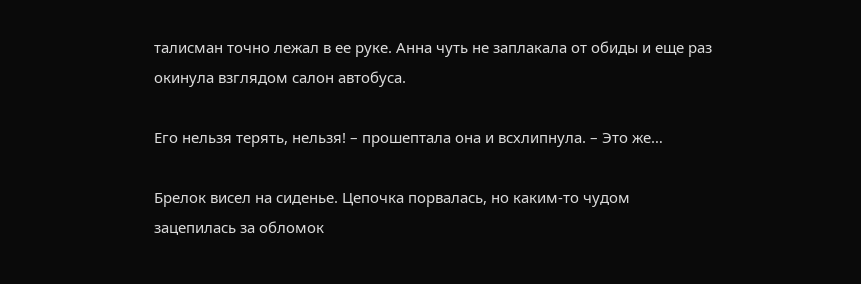талисман точно лежал в ее руке. Анна чуть не заплакала от обиды и еще раз окинула взглядом салон автобуса.

Его нельзя терять, нельзя! – прошептала она и всхлипнула. – Это же…

Брелок висел на сиденье. Цепочка порвалась, но каким-то чудом зацепилась за обломок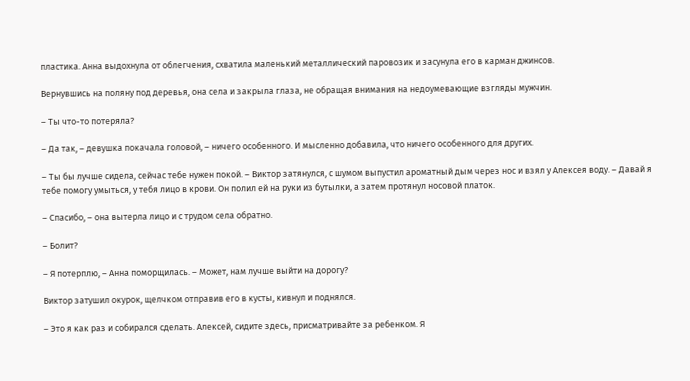пластика. Анна выдохнула от облегчения, схватила маленький металлический паровозик и засунула его в карман джинсов.

Вернувшись на поляну под деревья, она села и закрыла глаза, не обращая внимания на недоумевающие взгляды мужчин.

– Ты что-то потеряла?

– Да так, – девушка покачала головой, – ничего особенного. И мысленно добавила, что ничего особенного для других.

– Ты бы лучше сидела, сейчас тебе нужен покой. – Виктор затянулся, с шумом выпустил ароматный дым через нос и взял у Алексея воду. – Давай я тебе помогу умыться, у тебя лицо в крови. Он полил ей на руки из бутылки, а затем протянул носовой платок.

– Спасибо, – она вытерла лицо и с трудом села обратно.

– Болит?

– Я потерплю, – Анна поморщилась. – Может, нам лучше выйти на дорогу?

Виктор затушил окурок, щелчком отправив его в кусты, кивнул и поднялся.

– Это я как раз и собирался сделать. Алексей, сидите здесь, присматривайте за ребенком. Я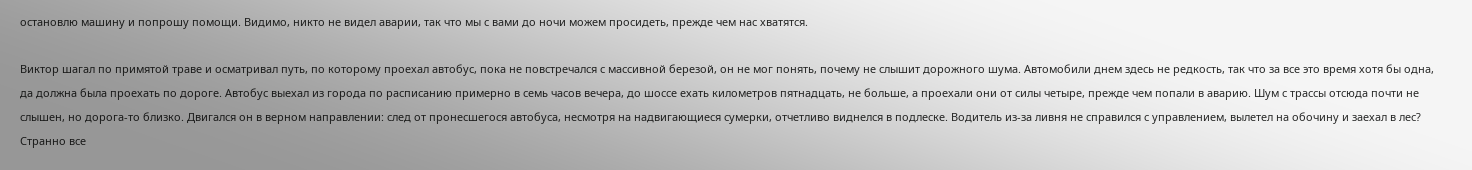остановлю машину и попрошу помощи. Видимо, никто не видел аварии, так что мы с вами до ночи можем просидеть, прежде чем нас хватятся.

Виктор шагал по примятой траве и осматривал путь, по которому проехал автобус, пока не повстречался с массивной березой, он не мог понять, почему не слышит дорожного шума. Автомобили днем здесь не редкость, так что за все это время хотя бы одна, да должна была проехать по дороге. Автобус выехал из города по расписанию примерно в семь часов вечера, до шоссе ехать километров пятнадцать, не больше, а проехали они от силы четыре, прежде чем попали в аварию. Шум с трассы отсюда почти не слышен, но дорога-то близко. Двигался он в верном направлении: след от пронесшегося автобуса, несмотря на надвигающиеся сумерки, отчетливо виднелся в подлеске. Водитель из-за ливня не справился с управлением, вылетел на обочину и заехал в лес? Странно все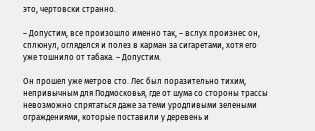это, чертовски странно.

– Допустим, все произошло именно так, – вслух произнес он, сплюнул, огляделся и полез в карман за сигаретами, хотя его уже тошнило от табака. – Допустим.

Он прошел уже метров сто. Лес был поразительно тихим, непривычным для Подмосковья, где от шума со стороны трассы невозможно спрятаться даже за теми уродливыми зелеными ограждениями, которые поставили у деревень и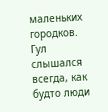маленьких городков. Гул слышался всегда, как будто люди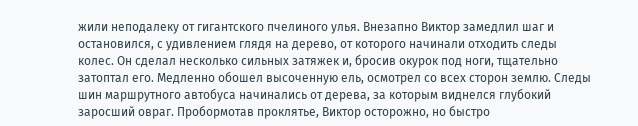жили неподалеку от гигантского пчелиного улья. Внезапно Виктор замедлил шаг и остановился, с удивлением глядя на дерево, от которого начинали отходить следы колес. Он сделал несколько сильных затяжек и, бросив окурок под ноги, тщательно затоптал его. Медленно обошел высоченную ель, осмотрел со всех сторон землю. Следы шин маршрутного автобуса начинались от дерева, за которым виднелся глубокий заросший овраг. Пробормотав проклятье, Виктор осторожно, но быстро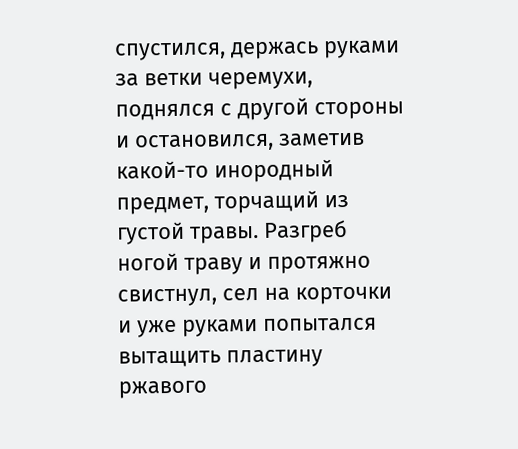спустился, держась руками за ветки черемухи, поднялся с другой стороны и остановился, заметив какой-то инородный предмет, торчащий из густой травы. Разгреб ногой траву и протяжно свистнул, сел на корточки и уже руками попытался вытащить пластину ржавого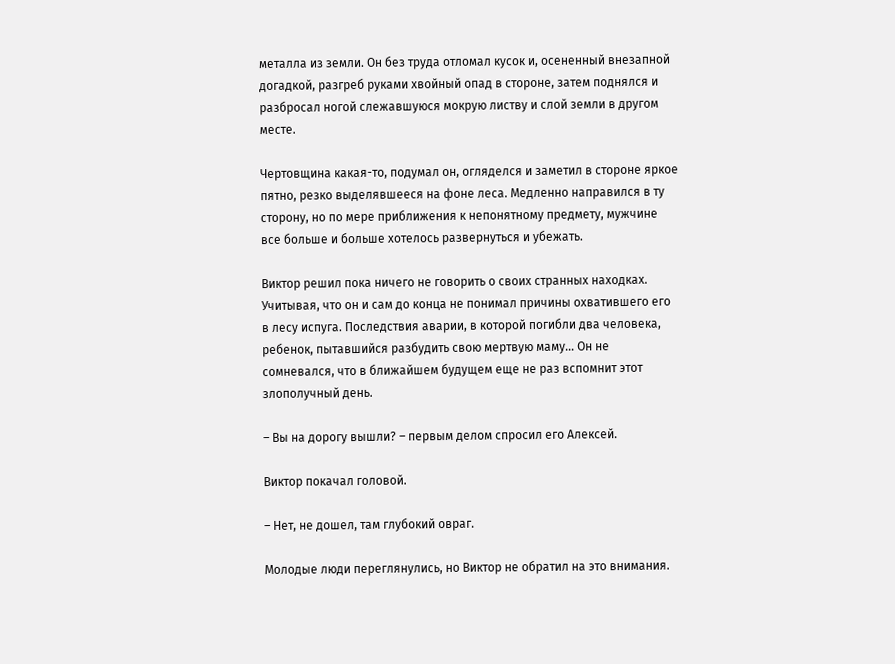металла из земли. Он без труда отломал кусок и, осененный внезапной догадкой, разгреб руками хвойный опад в стороне, затем поднялся и разбросал ногой слежавшуюся мокрую листву и слой земли в другом месте.

Чертовщина какая-то, подумал он, огляделся и заметил в стороне яркое пятно, резко выделявшееся на фоне леса. Медленно направился в ту сторону, но по мере приближения к непонятному предмету, мужчине все больше и больше хотелось развернуться и убежать.

Виктор решил пока ничего не говорить о своих странных находках. Учитывая, что он и сам до конца не понимал причины охватившего его в лесу испуга. Последствия аварии, в которой погибли два человека, ребенок, пытавшийся разбудить свою мертвую маму… Он не сомневался, что в ближайшем будущем еще не раз вспомнит этот злополучный день.

– Вы на дорогу вышли? – первым делом спросил его Алексей.

Виктор покачал головой.

– Нет, не дошел, там глубокий овраг.

Молодые люди переглянулись, но Виктор не обратил на это внимания.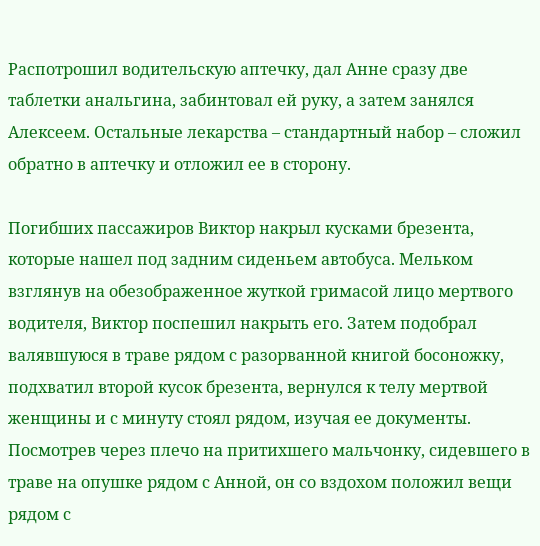Распотрошил водительскую аптечку, дал Анне сразу две таблетки анальгина, забинтовал ей руку, а затем занялся Алексеем. Остальные лекарства – стандартный набор – сложил обратно в аптечку и отложил ее в сторону.

Погибших пассажиров Виктор накрыл кусками брезента, которые нашел под задним сиденьем автобуса. Мельком взглянув на обезображенное жуткой гримасой лицо мертвого водителя, Виктор поспешил накрыть его. Затем подобрал валявшуюся в траве рядом с разорванной книгой босоножку, подхватил второй кусок брезента, вернулся к телу мертвой женщины и с минуту стоял рядом, изучая ее документы. Посмотрев через плечо на притихшего мальчонку, сидевшего в траве на опушке рядом с Анной, он со вздохом положил вещи рядом с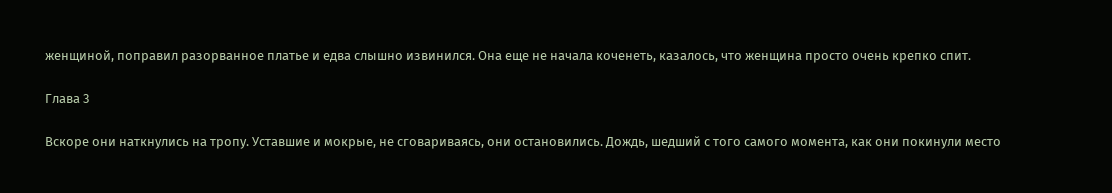женщиной, поправил разорванное платье и едва слышно извинился. Она еще не начала коченеть, казалось, что женщина просто очень крепко спит.

Глава 3

Вскоре они наткнулись на тропу. Уставшие и мокрые, не сговариваясь, они остановились. Дождь, шедший с того самого момента, как они покинули место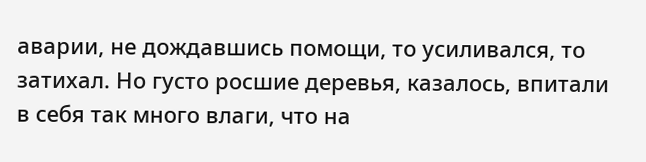аварии, не дождавшись помощи, то усиливался, то затихал. Но густо росшие деревья, казалось, впитали в себя так много влаги, что на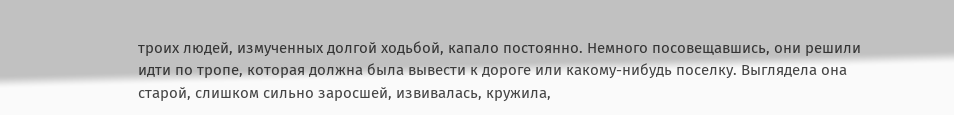троих людей, измученных долгой ходьбой, капало постоянно. Немного посовещавшись, они решили идти по тропе, которая должна была вывести к дороге или какому-нибудь поселку. Выглядела она старой, слишком сильно заросшей, извивалась, кружила,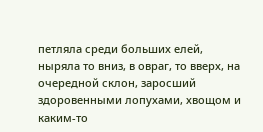петляла среди больших елей, ныряла то вниз, в овраг, то вверх, на очередной склон, заросший здоровенными лопухами, хвощом и каким-то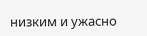низким и ужасно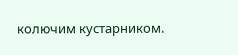колючим кустарником.